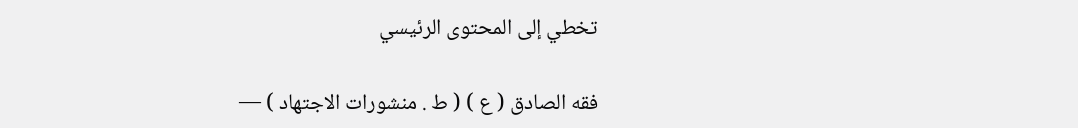تخطي إلى المحتوى الرئيسي

فقه الصادق ( ع ) ( ط . منشورات الاجتهاد ) —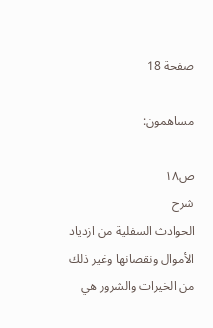صفحة 18

مساهمون:

ص١٨
شرح
الحوادث السفلية من ازدياد الأموال ونقصانها وغير ذلك من الخيرات والشرور هي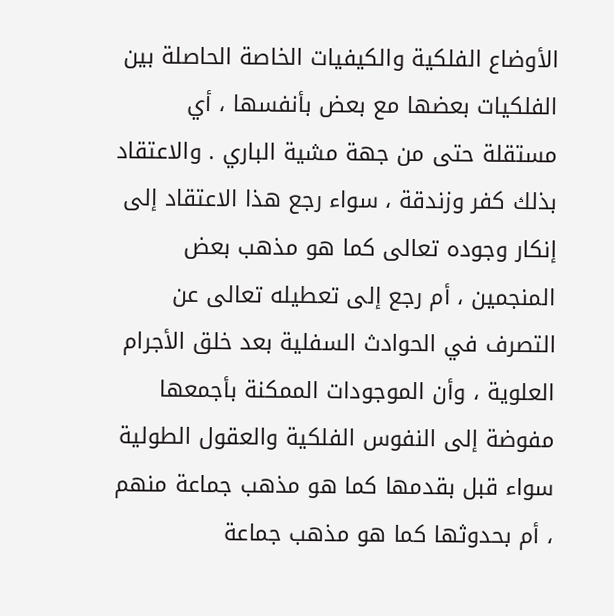الأوضاع الفلكية والكيفيات الخاصة الحاصلة بين الفلكيات بعضها مع بعض بأنفسها ، أي مستقلة حتى من جهة مشية الباري . والاعتقاد بذلك كفر وزندقة ، سواء رجع هذا الاعتقاد إلى إنكار وجوده تعالى كما هو مذهب بعض المنجمين ، أم رجع إلى تعطيله تعالى عن التصرف في الحوادث السفلية بعد خلق الأجرام العلوية ، وأن الموجودات الممكنة بأجمعها مفوضة إلى النفوس الفلكية والعقول الطولية سواء قبل بقدمها كما هو مذهب جماعة منهم ، أم بحدوثها كما هو مذهب جماعة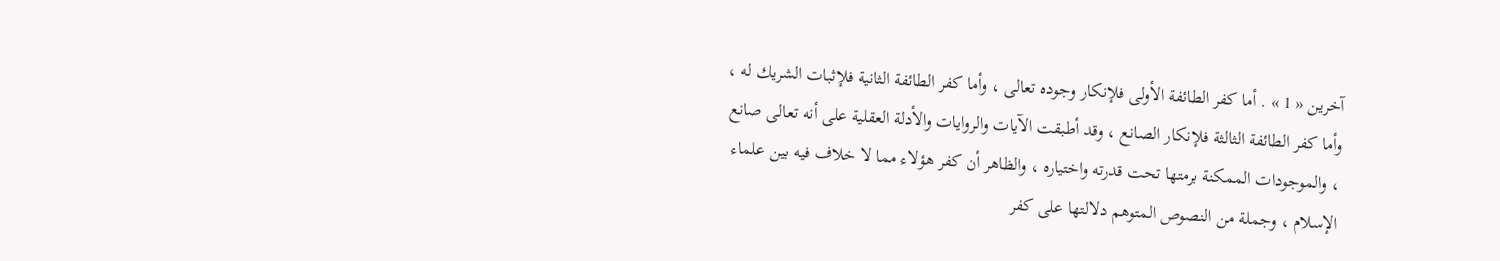آخرين « 1 » . أما كفر الطائفة الأولى فلإنكار وجوده تعالى ، وأما كفر الطائفة الثانية فلإثبات الشريك له ، وأما كفر الطائفة الثالثة فلإنكار الصانع ، وقد أطبقت الآيات والروايات والأدلة العقلية على أنه تعالى صانع ، والموجودات الممكنة برمتها تحت قدرته واختياره ، والظاهر أن كفر هؤلاء مما لا خلاف فيه بين علماء الإسلام ، وجملة من النصوص المتوهم دلالتها على كفر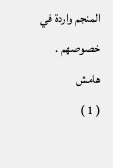المنجم واردة في خصوصهم .
هامش
( 1 )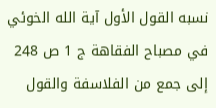نسبه القول الأول آية الله الخوئي في مصباح الفقاهة ج 1 ص 248 إلى جمع من الفلاسفة والقول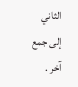الثاني إلى جمع آخر .